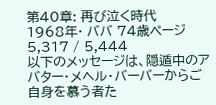第40章: 再び泣く時代
1968年· ババ 74歳ページ 5,317 / 5,444
以下のメッセージは、隠遁中のアバター・メヘル・バーバーからご自身を慕う者た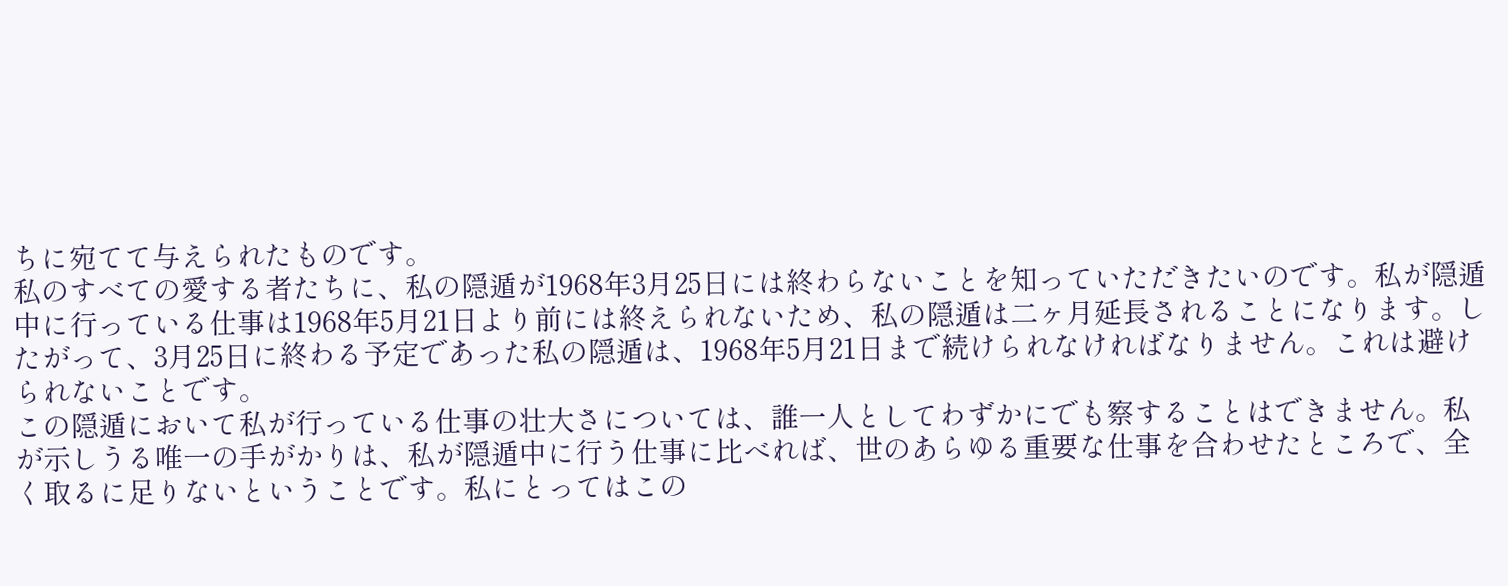ちに宛てて与えられたものです。
私のすべての愛する者たちに、私の隠遁が1968年3月25日には終わらないことを知っていただきたいのです。私が隠遁中に行っている仕事は1968年5月21日より前には終えられないため、私の隠遁は二ヶ月延長されることになります。したがって、3月25日に終わる予定であった私の隠遁は、1968年5月21日まで続けられなければなりません。これは避けられないことです。
この隠遁において私が行っている仕事の壮大さについては、誰一人としてわずかにでも察することはできません。私が示しうる唯一の手がかりは、私が隠遁中に行う仕事に比べれば、世のあらゆる重要な仕事を合わせたところで、全く取るに足りないということです。私にとってはこの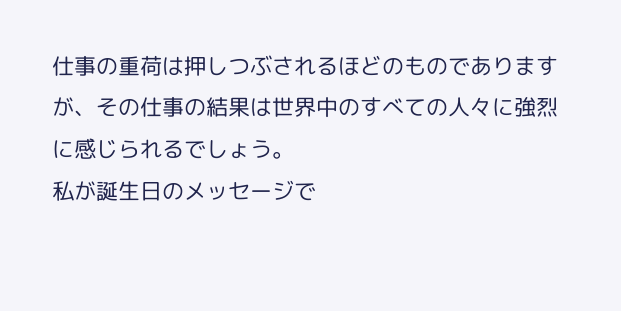仕事の重荷は押しつぶされるほどのものでありますが、その仕事の結果は世界中のすべての人々に強烈に感じられるでしょう。
私が誕生日のメッセージで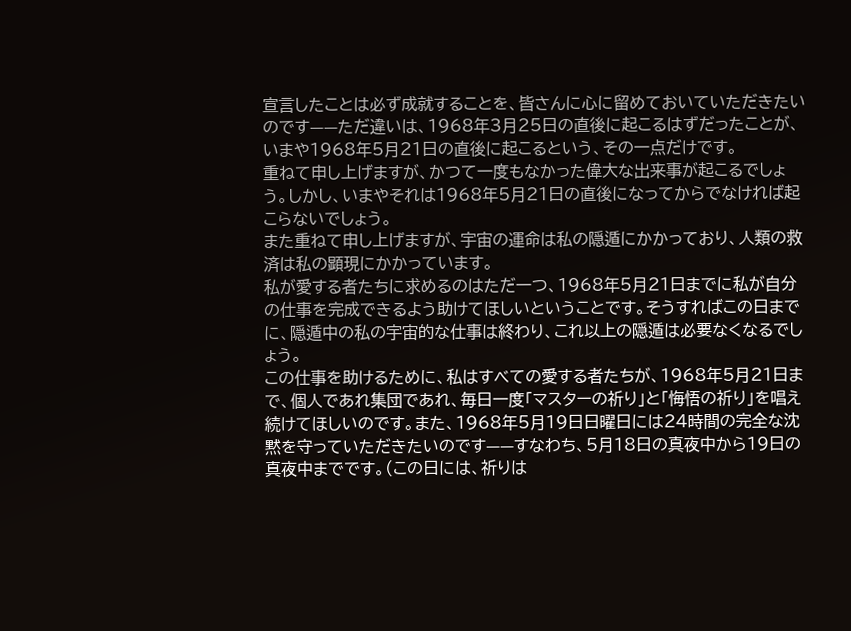宣言したことは必ず成就することを、皆さんに心に留めておいていただきたいのです——ただ違いは、1968年3月25日の直後に起こるはずだったことが、いまや1968年5月21日の直後に起こるという、その一点だけです。
重ねて申し上げますが、かつて一度もなかった偉大な出来事が起こるでしょう。しかし、いまやそれは1968年5月21日の直後になってからでなければ起こらないでしょう。
また重ねて申し上げますが、宇宙の運命は私の隠遁にかかっており、人類の救済は私の顕現にかかっています。
私が愛する者たちに求めるのはただ一つ、1968年5月21日までに私が自分の仕事を完成できるよう助けてほしいということです。そうすればこの日までに、隠遁中の私の宇宙的な仕事は終わり、これ以上の隠遁は必要なくなるでしょう。
この仕事を助けるために、私はすべての愛する者たちが、1968年5月21日まで、個人であれ集団であれ、毎日一度「マスターの祈り」と「悔悟の祈り」を唱え続けてほしいのです。また、1968年5月19日日曜日には24時間の完全な沈黙を守っていただきたいのです——すなわち、5月18日の真夜中から19日の真夜中までです。(この日には、祈りは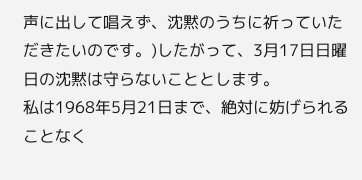声に出して唱えず、沈黙のうちに祈っていただきたいのです。)したがって、3月17日日曜日の沈黙は守らないこととします。
私は1968年5月21日まで、絶対に妨げられることなく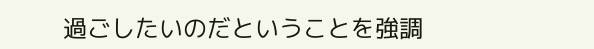過ごしたいのだということを強調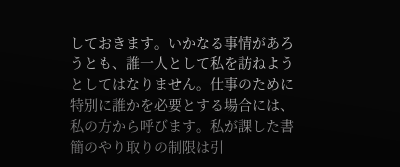しておきます。いかなる事情があろうとも、誰一人として私を訪ねようとしてはなりません。仕事のために特別に誰かを必要とする場合には、私の方から呼びます。私が課した書簡のやり取りの制限は引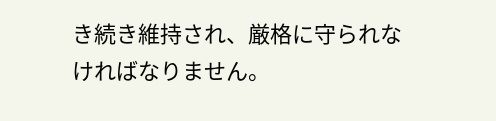き続き維持され、厳格に守られなければなりません。